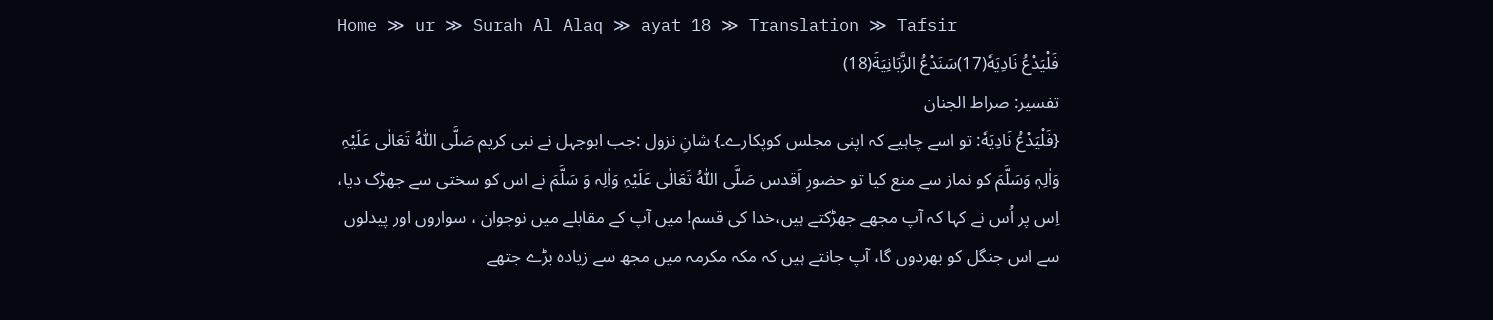Home ≫ ur ≫ Surah Al Alaq ≫ ayat 18 ≫ Translation ≫ Tafsir
فَلْیَدْعُ نَادِیَهٗ(17)سَنَدْعُ الزَّبَانِیَةَ(18)
تفسیر: صراط الجنان
{فَلْیَدْعُ نَادِیَهٗ: تو اسے چاہیے کہ اپنی مجلس کوپکارے۔} شانِ نزول :جب ابوجہل نے نبی کریم صَلَّی اللّٰہُ تَعَالٰی عَلَیْہِ وَاٰلِہٖ وَسَلَّمَ کو نماز سے منع کیا تو حضورِ اَقدس صَلَّی اللّٰہُ تَعَالٰی عَلَیْہِ وَاٰلِہ وَ سَلَّمَ نے اس کو سختی سے جھڑک دیا، اِس پر اُس نے کہا کہ آپ مجھے جھڑکتے ہیں،خدا کی قسم! میں آپ کے مقابلے میں نوجوان ، سواروں اور پیدلوں سے اس جنگل کو بھردوں گا، آپ جانتے ہیں کہ مکہ مکرمہ میں مجھ سے زیادہ بڑے جتھے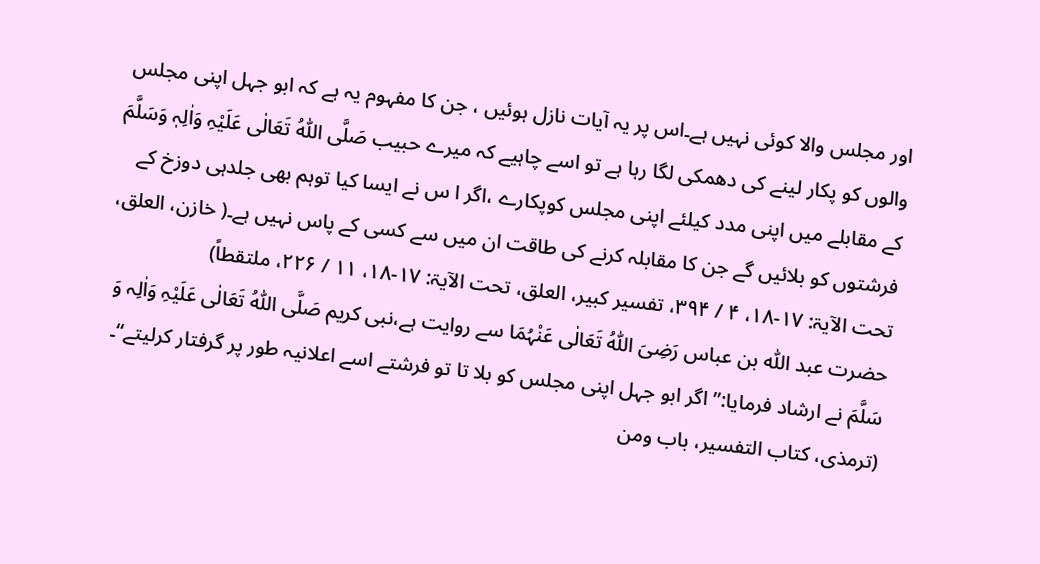اور مجلس والا کوئی نہیں ہے۔اس پر یہ آیات نازل ہوئیں ، جن کا مفہوم یہ ہے کہ ابو جہل اپنی مجلس والوں کو پکار لینے کی دھمکی لگا رہا ہے تو اسے چاہیے کہ میرے حبیب صَلَّی اللّٰہُ تَعَالٰی عَلَیْہِ وَاٰلِہٖ وَسَلَّمَ کے مقابلے میں اپنی مدد کیلئے اپنی مجلس کوپکارے ،اگر ا س نے ایسا کیا توہم بھی جلدہی دوزخ کے فرشتوں کو بلائیں گے جن کا مقابلہ کرنے کی طاقت ان میں سے کسی کے پاس نہیں ہے۔( خازن، العلق، تحت الآیۃ: ۱۷-۱۸، ۴ / ۳۹۴، تفسیر کبیر، العلق، تحت الآیۃ: ۱۷-۱۸، ۱۱ / ۲۲۶، ملتقطاً)
حضرت عبد اللّٰہ بن عباس رَضِیَ اللّٰہُ تَعَالٰی عَنْہُمَا سے روایت ہے،نبی کریم صَلَّی اللّٰہُ تَعَالٰی عَلَیْہِ وَاٰلِہ وَ سَلَّمَ نے ارشاد فرمایا:’’ اگر ابو جہل اپنی مجلس کو بلا تا تو فرشتے اسے اعلانیہ طور پر گرفتار کرلیتے‘‘۔ (ترمذی، کتاب التفسیر، باب ومن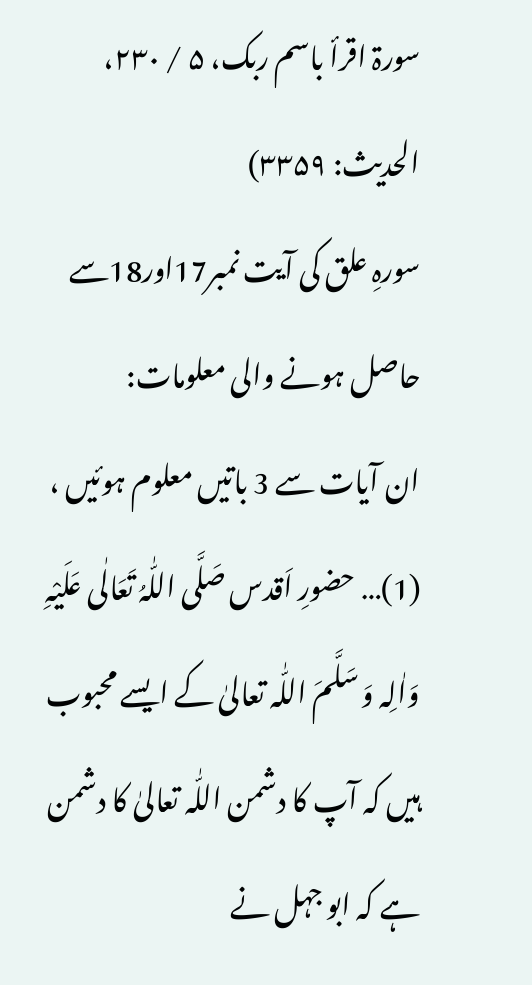سورۃ اقرأ باسم ربک، ۵ / ۲۳۰، الحدیث: ۳۳۵۹)
سورہِ علق کی آیت نمبر17اور18سے حاصل ہونے والی معلومات:
ان آیات سے 3 باتیں معلوم ہوئیں ،
(1)… حضورِ اَقدس صَلَّی اللّٰہُ تَعَالٰی عَلَیْہِ وَاٰلِہ وَ سَلَّمَ اللّٰہ تعالیٰ کے ایسے محبوب ہیں کہ آپ کا دشمن اللّٰہ تعالیٰ کا دشمن ہے کہ ابو جہل نے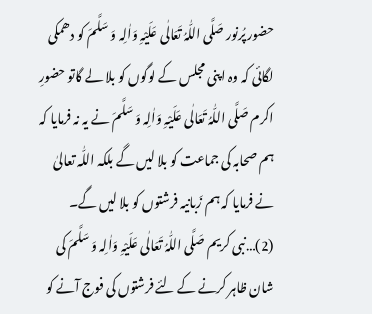حضور پُرنور صَلَّی اللّٰہُ تَعَالٰی عَلَیْہِ وَاٰلِہ وَ سَلَّمَ کو دھمکی لگائی کہ وہ اپنی مجلس کے لوگوں کو بلا لے گاتو حضورِ اکرم صَلَّی اللّٰہُ تَعَالٰی عَلَیْہِ وَاٰلِہ وَ سَلَّمَ نے یہ نہ فرمایا کہ ہم صحابہ کی جماعت کو بلا لیں گے بلکہ اللّٰہ تعالیٰ نے فرمایا کہ ہم زَبانیہ فرشتوں کو بلا لیں گے۔
(2)…نبی کریم صَلَّی اللّٰہُ تَعَالٰی عَلَیْہِ وَاٰلِہ وَ سَلَّمَ کی شان ظاہر کرنے کے لئے فرشتوں کی فوج آنے کو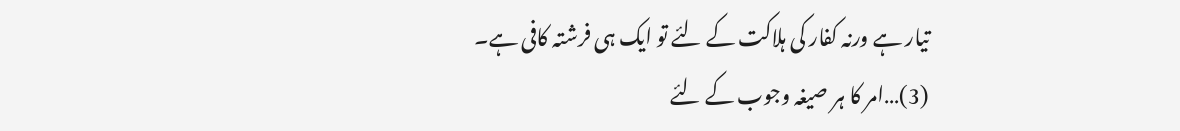تیار ہے ورنہ کفار کی ہلاکت کے لئے تو ایک ہی فرشتہ کافی ہے۔
(3)…امر کا ہر صیغہ وجوب کے لئے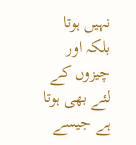نہیں ہوتا بلکہ اور چیزوں کے لئے بھی ہوتا ہے جیسے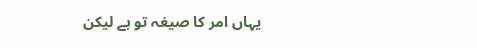یہاں امر کا صیغہ تو ہے لیکن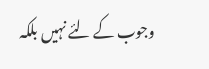وجوب کے لئے نہیں بلکہ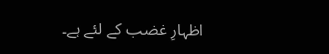اظہارِ غضب کے لئے ہے۔